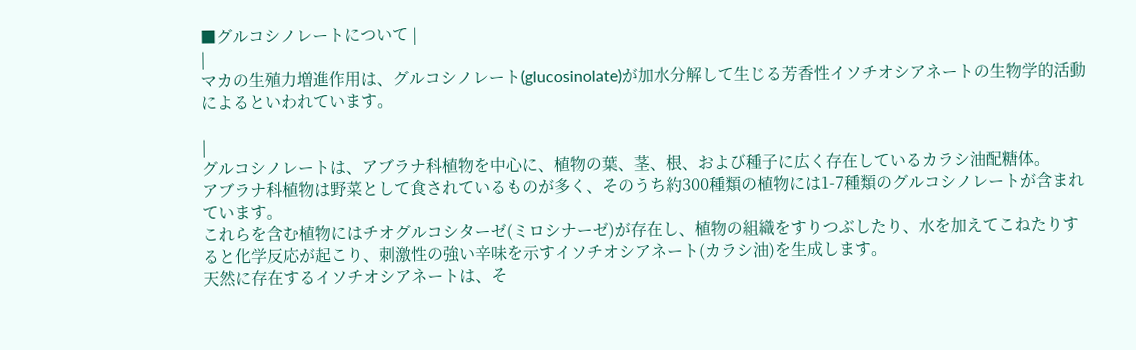■グルコシノレートについて |
|
マカの生殖力増進作用は、グルコシノレート(glucosinolate)が加水分解して生じる芳香性イソチオシアネートの生物学的活動によるといわれています。

|
グルコシノレートは、アブラナ科植物を中心に、植物の葉、茎、根、および種子に広く存在しているカラシ油配糖体。
アブラナ科植物は野菜として食されているものが多く、そのうち約300種類の植物には1-7種類のグルコシノレートが含まれています。
これらを含む植物にはチオグルコシターゼ(ミロシナーゼ)が存在し、植物の組織をすりつぶしたり、水を加えてこねたりすると化学反応が起こり、刺激性の強い辛味を示すイソチオシアネート(カラシ油)を生成します。
天然に存在するイソチオシアネートは、そ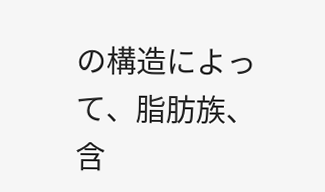の構造によって、脂肪族、含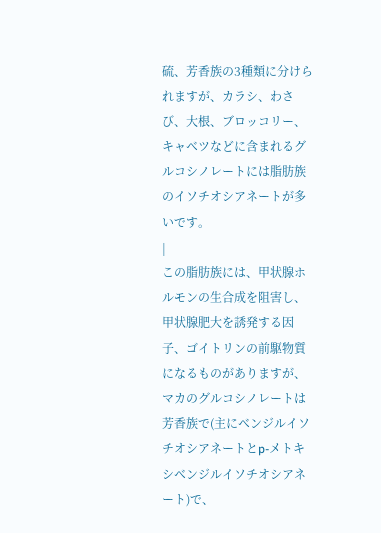硫、芳香族の3種類に分けられますが、カラシ、わさび、大根、ブロッコリー、キャベツなどに含まれるグルコシノレートには脂肪族のイソチオシアネートが多いです。
|
この脂肪族には、甲状腺ホルモンの生合成を阻害し、甲状腺肥大を誘発する因子、ゴイトリンの前駆物質になるものがありますが、マカのグルコシノレートは芳香族で(主にベンジルイソチオシアネートとp-メトキシベンジルイソチオシアネート)で、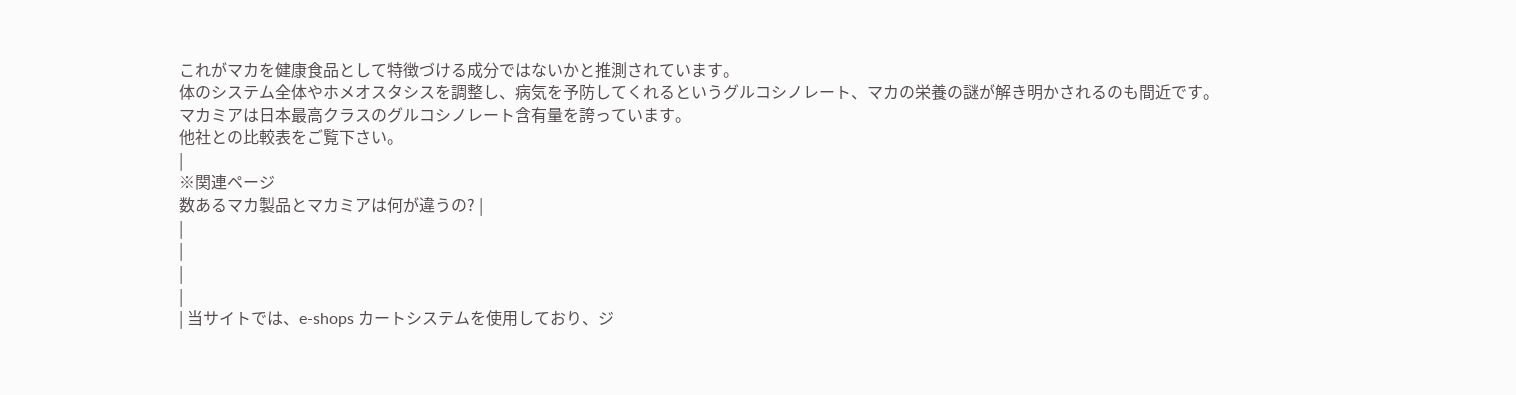これがマカを健康食品として特徴づける成分ではないかと推測されています。
体のシステム全体やホメオスタシスを調整し、病気を予防してくれるというグルコシノレート、マカの栄養の謎が解き明かされるのも間近です。
マカミアは日本最高クラスのグルコシノレート含有量を誇っています。
他社との比較表をご覧下さい。
|
※関連ページ
数あるマカ製品とマカミアは何が違うの? |
|
|
|
|
| 当サイトでは、e-shops カートシステムを使用しており、ジ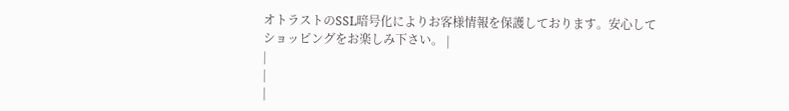オトラストのSSL暗号化によりお客様情報を保護しております。安心してショッピングをお楽しみ下さい。 |
|
|
|